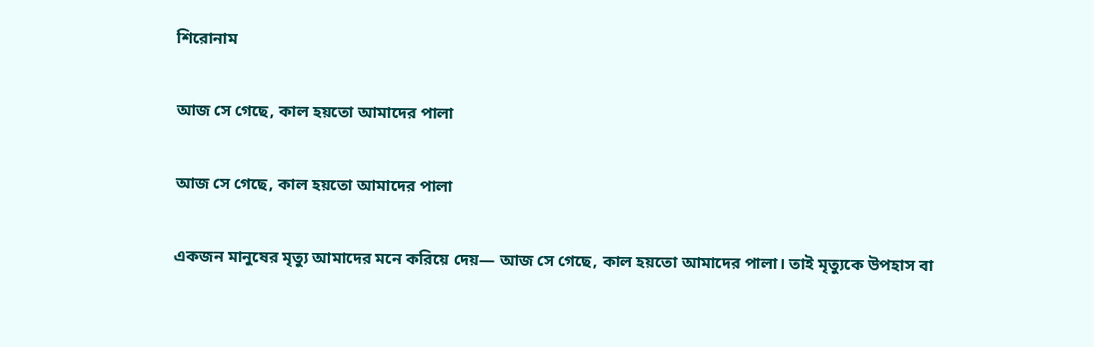শিরোনাম

আজ সে গেছে, কাল হয়তো আমাদের পালা

আজ সে গেছে, কাল হয়তো আমাদের পালা

একজন মানুষের মৃত্যু আমাদের মনে করিয়ে দেয়— আজ সে গেছে, কাল হয়তো আমাদের পালা। তাই মৃত্যুকে উপহাস বা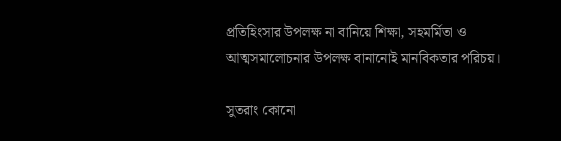প্রতিহিংসার উপলক্ষ না বানিয়ে শিক্ষা, সহমর্মিতা ও আত্মসমালোচনার উপলক্ষ বানানোই মানবিকতার পরিচয়।

সুতরাং কোনো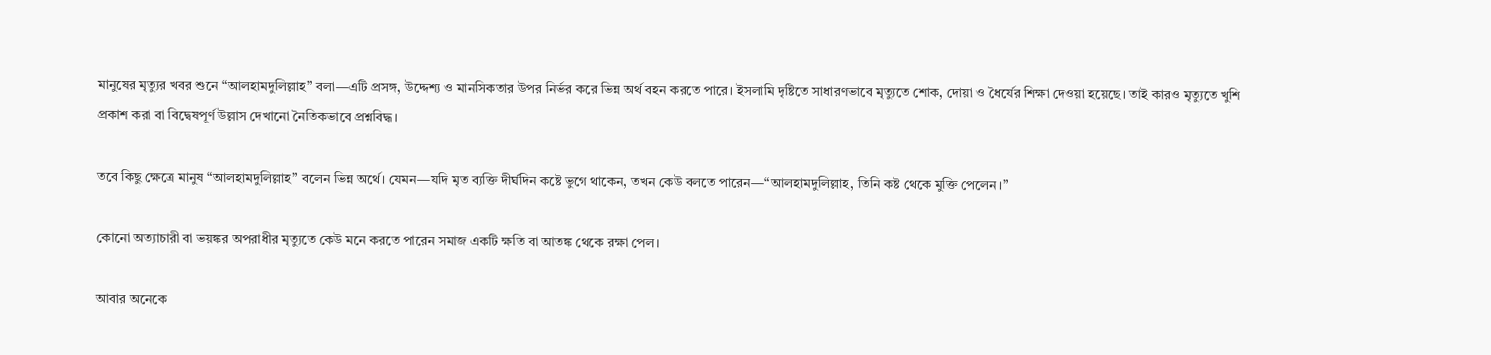মানুষের মৃত্যুর খবর শুনে “আলহামদুলিল্লাহ” বলা—এটি প্রসঙ্গ, উদ্দেশ্য ও মানসিকতার উপর নির্ভর করে ভিন্ন অর্থ বহন করতে পারে। ইসলামি দৃষ্টিতে সাধারণভাবে মৃত্যুতে শোক, দোয়া ও ধৈর্যের শিক্ষা দেওয়া হয়েছে। তাই কারও মৃত্যুতে খুশি প্রকাশ করা বা বিদ্বেষপূর্ণ উল্লাস দেখানো নৈতিকভাবে প্রশ্নবিদ্ধ।

তবে কিছু ক্ষেত্রে মানুষ “আলহামদুলিল্লাহ” বলেন ভিন্ন অর্থে। যেমন—যদি মৃত ব্যক্তি দীর্ঘদিন কষ্টে ভুগে থাকেন, তখন কেউ বলতে পারেন—“আলহামদুলিল্লাহ, তিনি কষ্ট থেকে মুক্তি পেলেন।”

কোনো অত্যাচারী বা ভয়ঙ্কর অপরাধীর মৃত্যুতে কেউ মনে করতে পারেন সমাজ একটি ক্ষতি বা আতঙ্ক থেকে রক্ষা পেল।

আবার অনেকে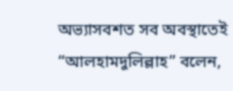অভ্যাসবশত সব অবস্থাতেই “আলহামদুলিল্লাহ” বলেন,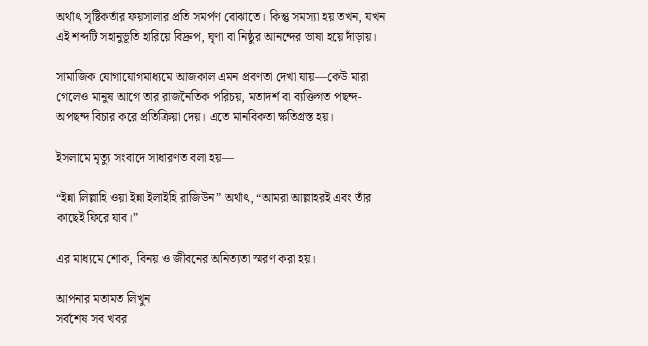অর্থাৎ সৃষ্টিকর্তার ফয়সালার প্রতি সমর্পণ বোঝাতে। কিন্তু সমস্যা হয় তখন, যখন এই শব্দটি সহানুভূতি হারিয়ে বিদ্রুপ, ঘৃণা বা নিষ্ঠুর আনন্দের ভাষা হয়ে দাঁড়ায়।

সামাজিক যোগাযোগমাধ্যমে আজকাল এমন প্রবণতা দেখা যায়—কেউ মারা গেলেও মানুষ আগে তার রাজনৈতিক পরিচয়, মতাদর্শ বা ব্যক্তিগত পছন্দ-অপছন্দ বিচার করে প্রতিক্রিয়া দেয়। এতে মানবিকতা ক্ষতিগ্রস্ত হয়।

ইসলামে মৃত্যু সংবাদে সাধারণত বলা হয়—

“ইন্না লিল্লাহি ওয়া ইন্না ইলাইহি রাজিউন” অর্থাৎ, “আমরা আল্লাহরই এবং তাঁর কাছেই ফিরে যাব।”

এর মাধ্যমে শোক, বিনয় ও জীবনের অনিত্যতা স্মরণ করা হয়।

আপনার মতামত লিখুন
সর্বশেষ সব খবর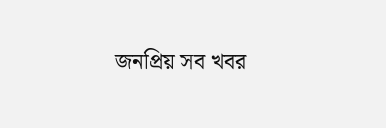জনপ্রিয় সব খবর